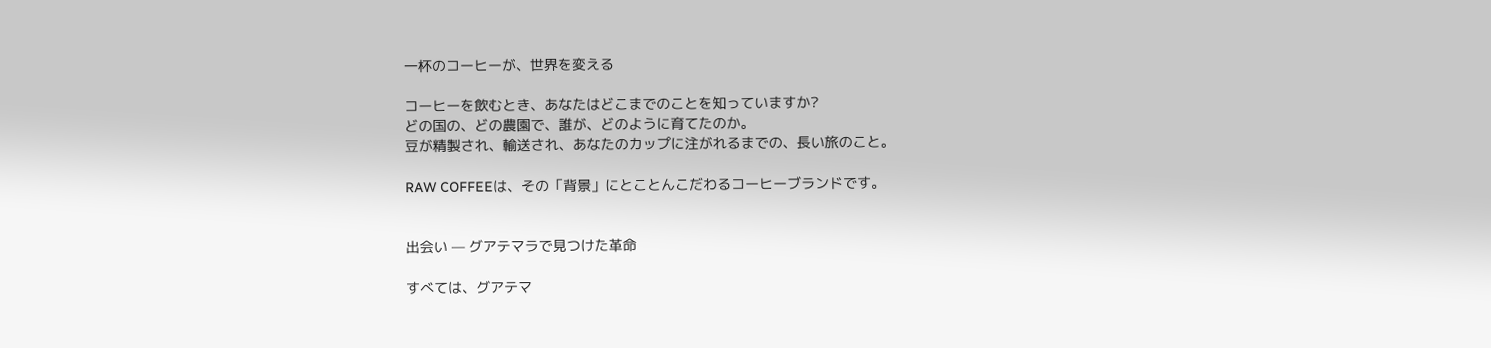一杯のコーヒーが、世界を変える

コーヒーを飲むとき、あなたはどこまでのことを知っていますか?
どの国の、どの農園で、誰が、どのように育てたのか。
豆が精製され、輸送され、あなたのカップに注がれるまでの、長い旅のこと。

RAW COFFEEは、その「背景」にとことんこだわるコーヒーブランドです。


出会い — グアテマラで見つけた革命

すべては、グアテマ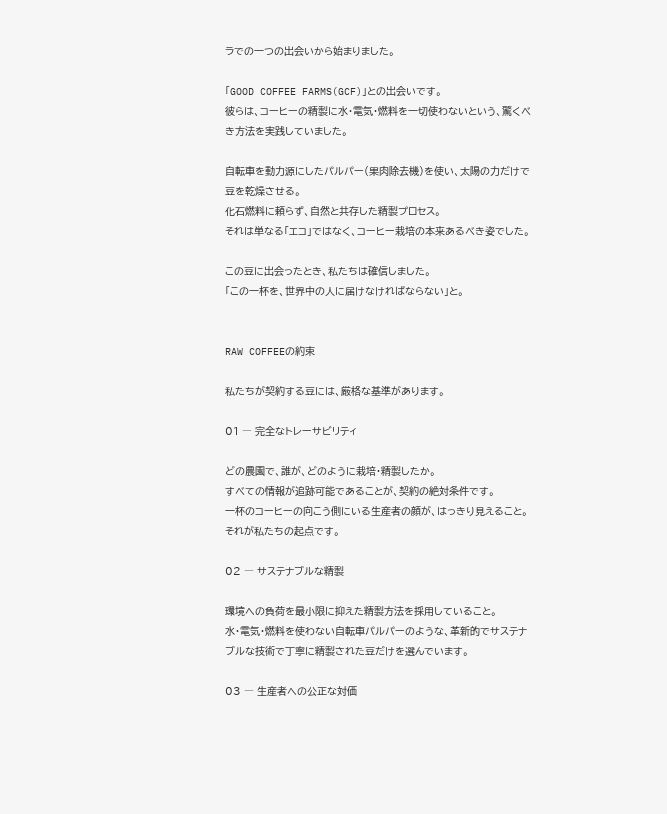ラでの一つの出会いから始まりました。

「GOOD COFFEE FARMS(GCF)」との出会いです。
彼らは、コーヒーの精製に水・電気・燃料を一切使わないという、驚くべき方法を実践していました。

自転車を動力源にしたパルパー(果肉除去機)を使い、太陽の力だけで豆を乾燥させる。
化石燃料に頼らず、自然と共存した精製プロセス。
それは単なる「エコ」ではなく、コーヒー栽培の本来あるべき姿でした。

この豆に出会ったとき、私たちは確信しました。
「この一杯を、世界中の人に届けなければならない」と。


RAW COFFEEの約束

私たちが契約する豆には、厳格な基準があります。

01 ― 完全なトレーサビリティ

どの農園で、誰が、どのように栽培・精製したか。
すべての情報が追跡可能であることが、契約の絶対条件です。
一杯のコーヒーの向こう側にいる生産者の顔が、はっきり見えること。
それが私たちの起点です。

02 ― サステナブルな精製

環境への負荷を最小限に抑えた精製方法を採用していること。
水・電気・燃料を使わない自転車パルパーのような、革新的でサステナブルな技術で丁寧に精製された豆だけを選んでいます。

03 ― 生産者への公正な対価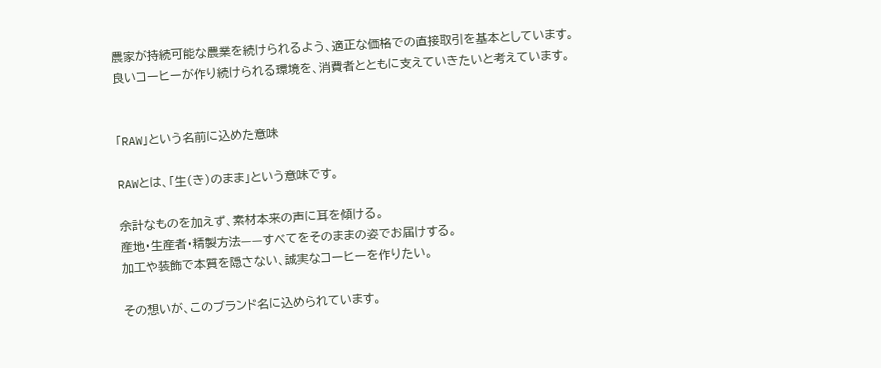農家が持続可能な農業を続けられるよう、適正な価格での直接取引を基本としています。
良いコーヒーが作り続けられる環境を、消費者とともに支えていきたいと考えています。


「RAW」という名前に込めた意味

RAWとは、「生(き)のまま」という意味です。

余計なものを加えず、素材本来の声に耳を傾ける。
産地・生産者・精製方法——すべてをそのままの姿でお届けする。
加工や装飾で本質を隠さない、誠実なコーヒーを作りたい。

その想いが、このブランド名に込められています。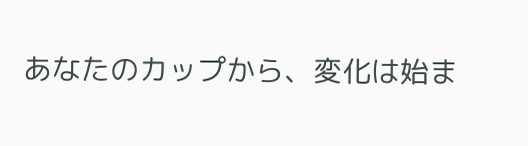あなたのカップから、変化は始ま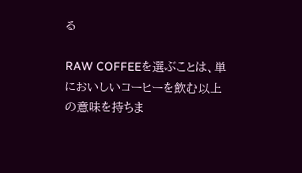る

RAW COFFEEを選ぶことは、単においしいコーヒーを飲む以上の意味を持ちま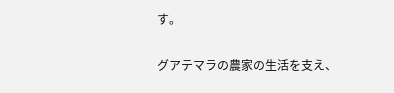す。

グアテマラの農家の生活を支え、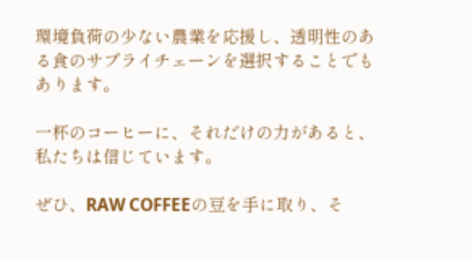環境負荷の少ない農業を応援し、透明性のある食のサプライチェーンを選択することでもあります。

一杯のコーヒーに、それだけの力があると、私たちは信じています。

ぜひ、RAW COFFEEの豆を手に取り、そ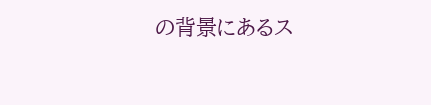の背景にあるス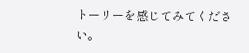トーリーを感じてみてください。